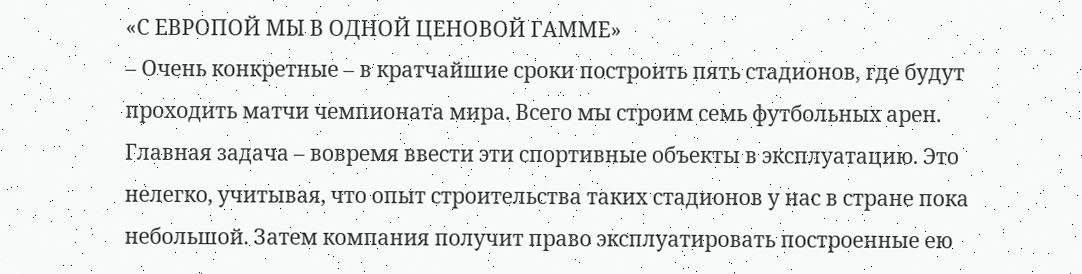«С ЕВРОПОЙ МЫ В ОДНОЙ ЦЕНОВОЙ ГАММЕ»
– Очень конкретные – в кратчайшие сроки построить пять стадионов, где будут проходить матчи чемпионата мира. Всего мы строим семь футбольных арен. Главная задача – вовремя ввести эти спортивные объекты в эксплуатацию. Это нелегко, учитывая, что опыт строительства таких стадионов у нас в стране пока небольшой. Затем компания получит право эксплуатировать построенные ею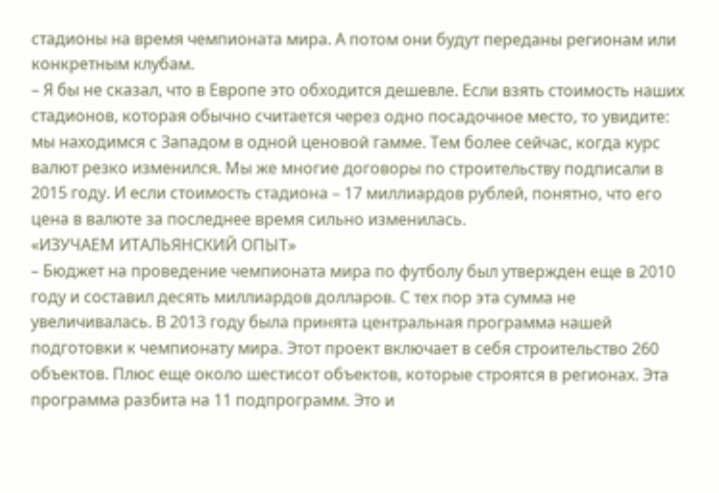стадионы на время чемпионата мира. А потом они будут переданы регионам или конкретным клубам.
– Я бы не сказал, что в Европе это обходится дешевле. Если взять стоимость наших стадионов, которая обычно считается через одно посадочное место, то увидите: мы находимся с Западом в одной ценовой гамме. Тем более сейчас, когда курс валют резко изменился. Мы же многие договоры по строительству подписали в 2015 году. И если стоимость стадиона – 17 миллиардов рублей, понятно, что его цена в валюте за последнее время сильно изменилась.
«ИЗУЧАЕМ ИТАЛЬЯНСКИЙ ОПЫТ»
– Бюджет на проведение чемпионата мира по футболу был утвержден еще в 2010 году и составил десять миллиардов долларов. С тех пор эта сумма не увеличивалась. В 2013 году была принята центральная программа нашей подготовки к чемпионату мира. Этот проект включает в себя строительство 260 объектов. Плюс еще около шестисот объектов, которые строятся в регионах. Эта программа разбита на 11 подпрограмм. Это и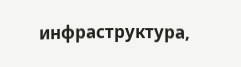инфраструктура,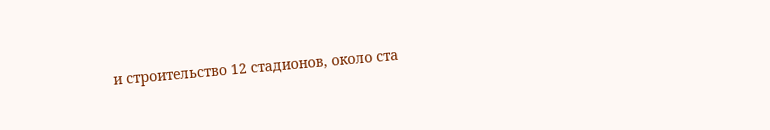и строительство 12 стадионов, около ста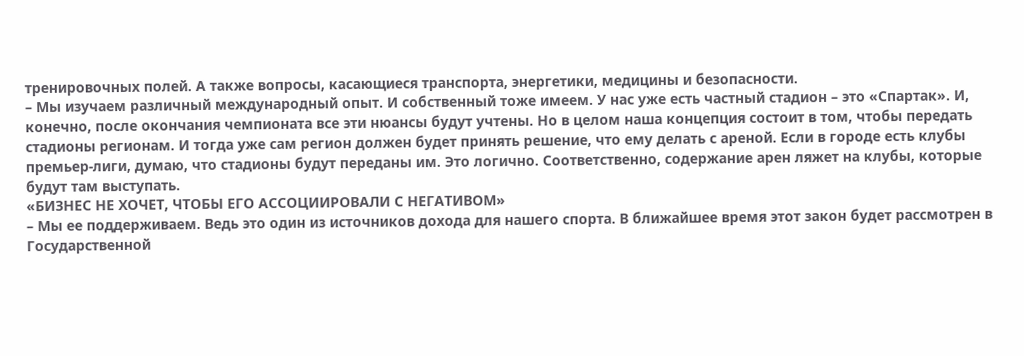тренировочных полей. А также вопросы, касающиеся транспорта, энергетики, медицины и безопасности.
– Мы изучаем различный международный опыт. И собственный тоже имеем. У нас уже есть частный стадион – это «Спартак». И, конечно, после окончания чемпионата все эти нюансы будут учтены. Но в целом наша концепция состоит в том, чтобы передать стадионы регионам. И тогда уже сам регион должен будет принять решение, что ему делать с ареной. Если в городе есть клубы премьер-лиги, думаю, что стадионы будут переданы им. Это логично. Соответственно, содержание арен ляжет на клубы, которые будут там выступать.
«БИЗНЕС НЕ ХОЧЕТ, ЧТОБЫ ЕГО АССОЦИИРОВАЛИ С НЕГАТИВОМ»
– Мы ее поддерживаем. Ведь это один из источников дохода для нашего спорта. В ближайшее время этот закон будет рассмотрен в Государственной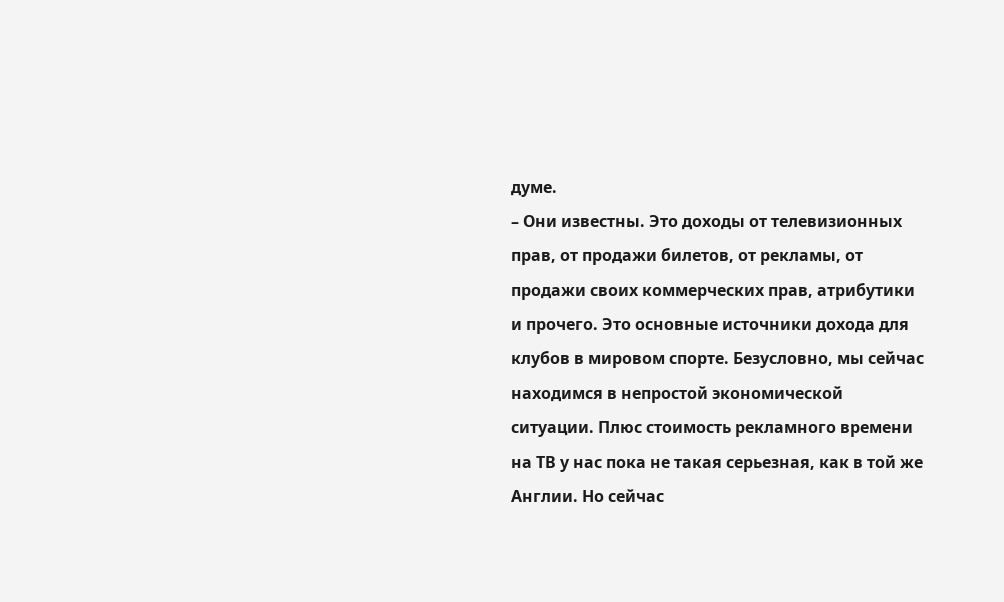думе.
– Они известны. Это доходы от телевизионных прав, от продажи билетов, от рекламы, от продажи своих коммерческих прав, атрибутики и прочего. Это основные источники дохода для клубов в мировом спорте. Безусловно, мы сейчас находимся в непростой экономической ситуации. Плюс стоимость рекламного времени на ТВ у нас пока не такая серьезная, как в той же Англии. Но сейчас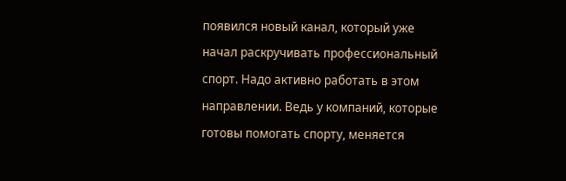появился новый канал, который уже начал раскручивать профессиональный спорт. Надо активно работать в этом направлении. Ведь у компаний, которые готовы помогать спорту, меняется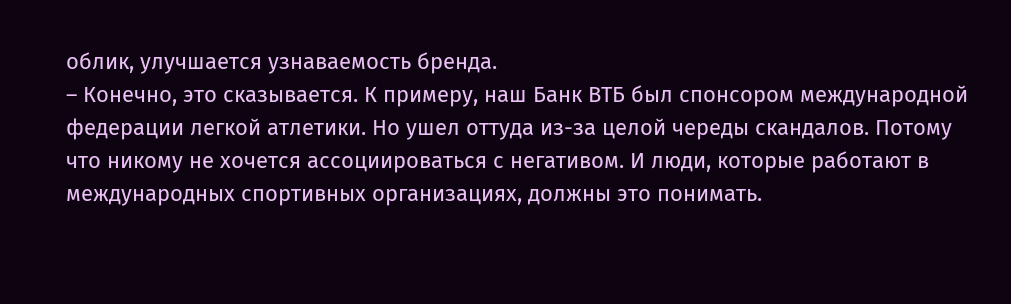облик, улучшается узнаваемость бренда.
– Конечно, это сказывается. К примеру, наш Банк ВТБ был спонсором международной федерации легкой атлетики. Но ушел оттуда из-за целой череды скандалов. Потому что никому не хочется ассоциироваться с негативом. И люди, которые работают в международных спортивных организациях, должны это понимать.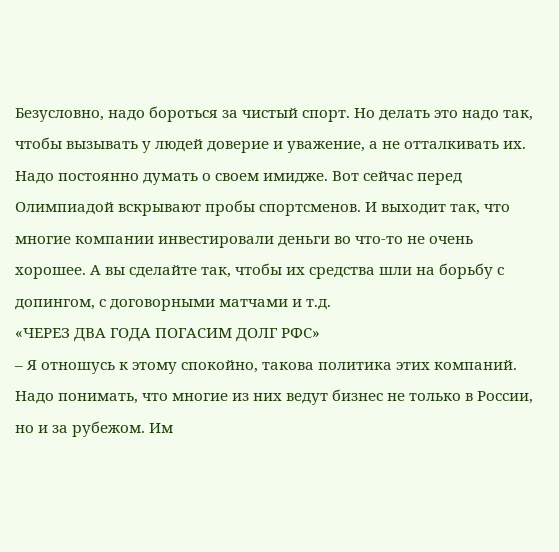Безусловно, надо бороться за чистый спорт. Но делать это надо так, чтобы вызывать у людей доверие и уважение, а не отталкивать их. Надо постоянно думать о своем имидже. Вот сейчас перед Олимпиадой вскрывают пробы спортсменов. И выходит так, что многие компании инвестировали деньги во что-то не очень хорошее. А вы сделайте так, чтобы их средства шли на борьбу с допингом, с договорными матчами и т.д.
«ЧЕРЕЗ ДВА ГОДА ПОГАСИМ ДОЛГ РФС»
– Я отношусь к этому спокойно, такова политика этих компаний. Надо понимать, что многие из них ведут бизнес не только в России, но и за рубежом. Им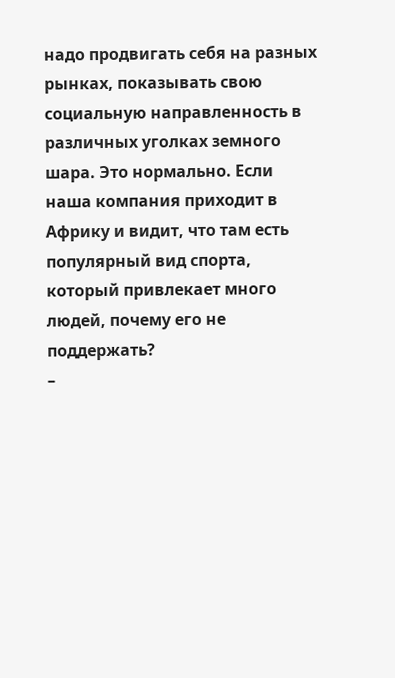надо продвигать себя на разных рынках, показывать свою социальную направленность в различных уголках земного шара. Это нормально. Если наша компания приходит в Африку и видит, что там есть популярный вид спорта, который привлекает много людей, почему его не поддержать?
–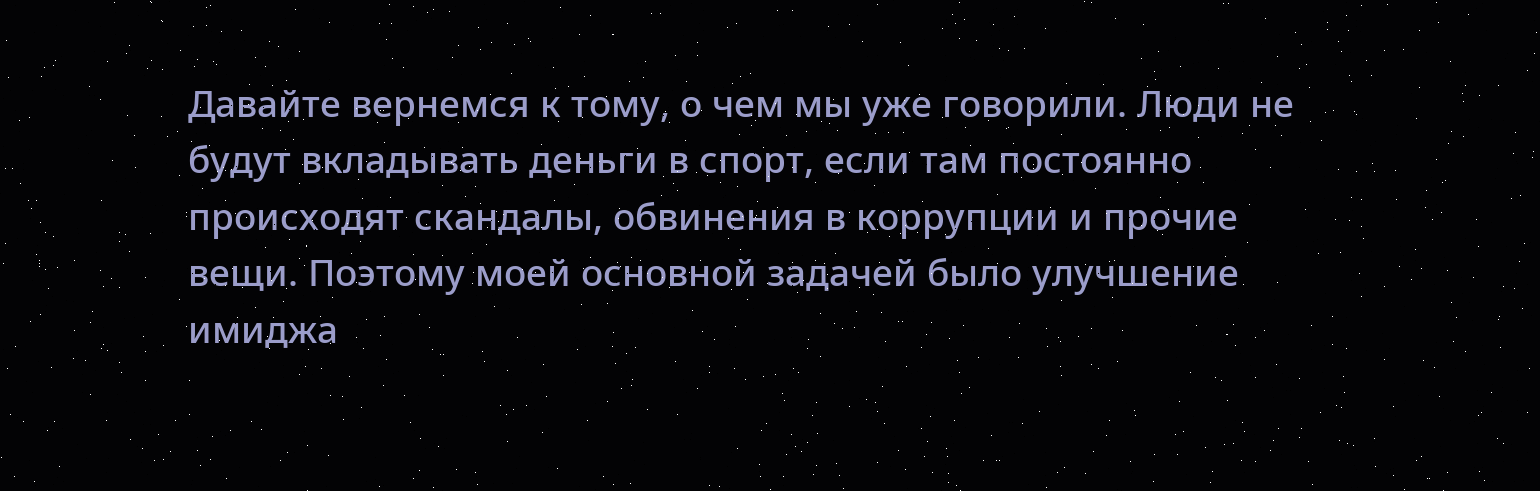Давайте вернемся к тому, о чем мы уже говорили. Люди не будут вкладывать деньги в спорт, если там постоянно происходят скандалы, обвинения в коррупции и прочие вещи. Поэтому моей основной задачей было улучшение имиджа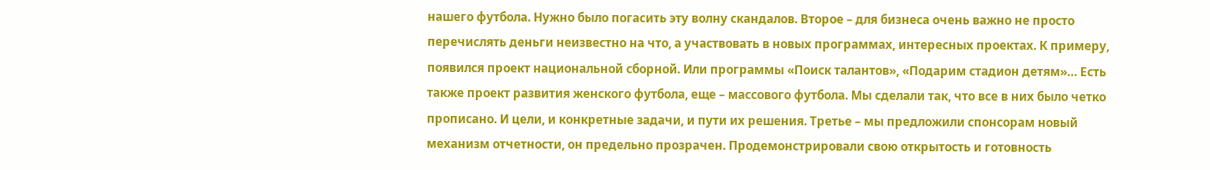нашего футбола. Нужно было погасить эту волну скандалов. Второе – для бизнеса очень важно не просто перечислять деньги неизвестно на что, а участвовать в новых программах, интересных проектах. К примеру, появился проект национальной сборной. Или программы «Поиск талантов», «Подарим стадион детям»… Есть также проект развития женского футбола, еще – массового футбола. Мы сделали так, что все в них было четко прописано. И цели, и конкретные задачи, и пути их решения. Третье – мы предложили спонсорам новый механизм отчетности, он предельно прозрачен. Продемонстрировали свою открытость и готовность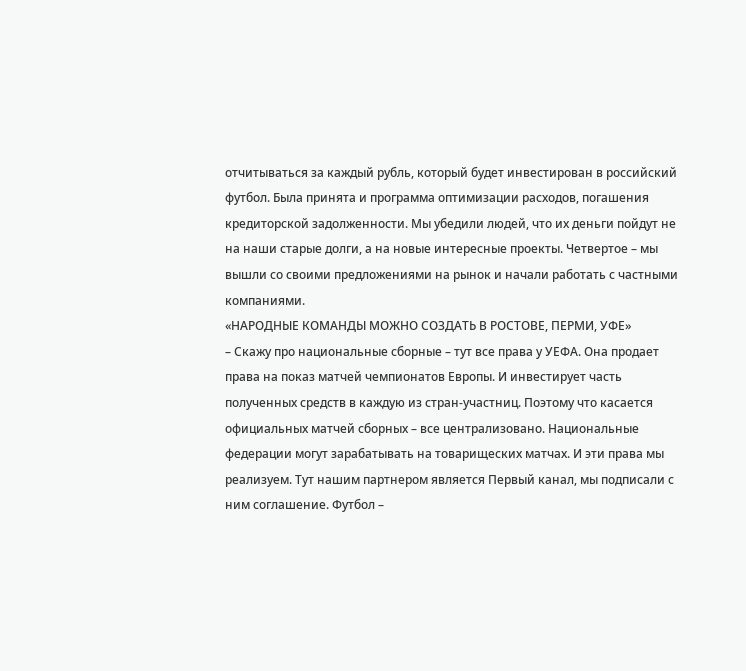отчитываться за каждый рубль, который будет инвестирован в российский футбол. Была принята и программа оптимизации расходов, погашения кредиторской задолженности. Мы убедили людей, что их деньги пойдут не на наши старые долги, а на новые интересные проекты. Четвертое – мы вышли со своими предложениями на рынок и начали работать с частными компаниями.
«НАРОДНЫЕ КОМАНДЫ МОЖНО СОЗДАТЬ В РОСТОВЕ, ПЕРМИ, УФЕ»
– Скажу про национальные сборные – тут все права у УЕФА. Она продает права на показ матчей чемпионатов Европы. И инвестирует часть полученных средств в каждую из стран-участниц. Поэтому что касается официальных матчей сборных – все централизовано. Национальные федерации могут зарабатывать на товарищеских матчах. И эти права мы реализуем. Тут нашим партнером является Первый канал, мы подписали с ним соглашение. Футбол –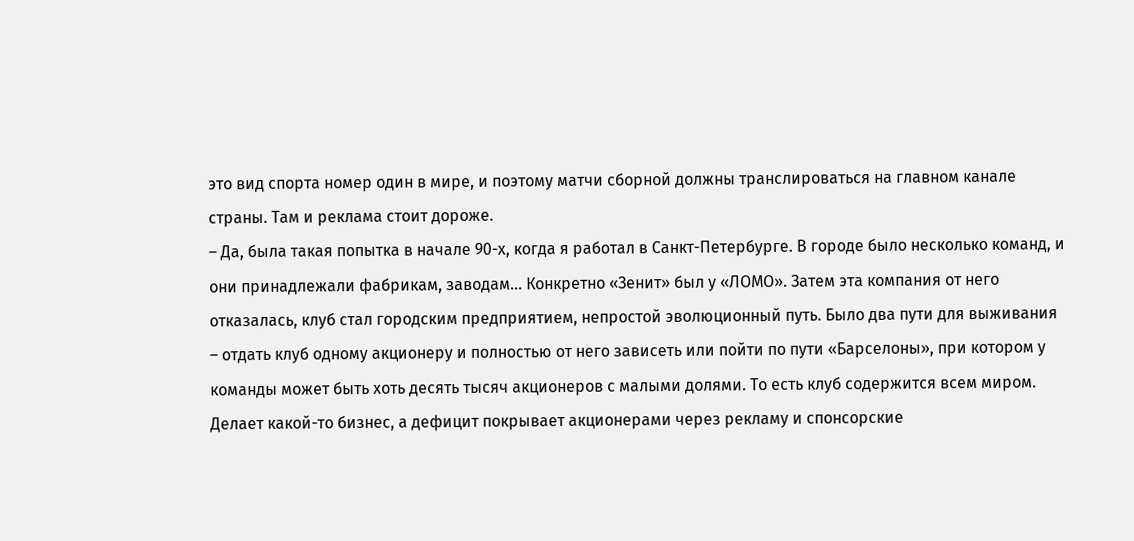это вид спорта номер один в мире, и поэтому матчи сборной должны транслироваться на главном канале страны. Там и реклама стоит дороже.
– Да, была такая попытка в начале 90-х, когда я работал в Санкт-Петербурге. В городе было несколько команд, и они принадлежали фабрикам, заводам… Конкретно «Зенит» был у «ЛОМО». Затем эта компания от него отказалась, клуб стал городским предприятием, непростой эволюционный путь. Было два пути для выживания – отдать клуб одному акционеру и полностью от него зависеть или пойти по пути «Барселоны», при котором у команды может быть хоть десять тысяч акционеров с малыми долями. То есть клуб содержится всем миром. Делает какой-то бизнес, а дефицит покрывает акционерами через рекламу и спонсорские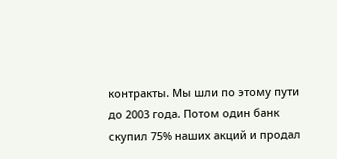контракты. Мы шли по этому пути до 2003 года. Потом один банк скупил 75% наших акций и продал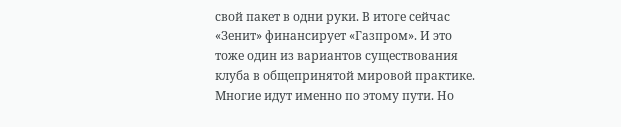свой пакет в одни руки. В итоге сейчас «Зенит» финансирует «Газпром». И это тоже один из вариантов существования клуба в общепринятой мировой практике. Многие идут именно по этому пути. Но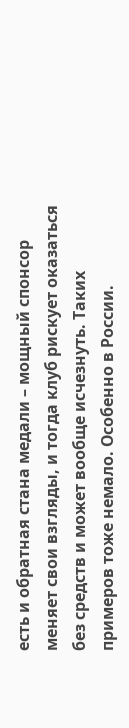есть и обратная стана медали – мощный спонсор меняет свои взгляды, и тогда клуб рискует оказаться без средств и может вообще исчезнуть. Таких примеров тоже немало. Особенно в России.